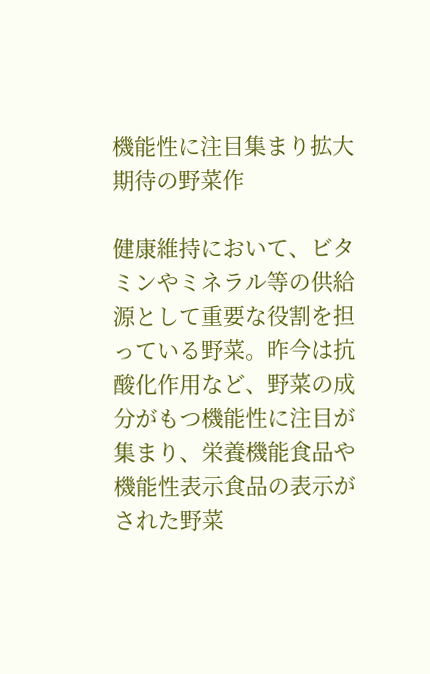機能性に注目集まり拡大期待の野菜作

健康維持において、ビタミンやミネラル等の供給源として重要な役割を担っている野菜。昨今は抗酸化作用など、野菜の成分がもつ機能性に注目が集まり、栄養機能食品や機能性表示食品の表示がされた野菜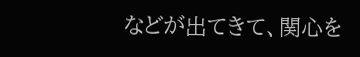などが出てきて、関心を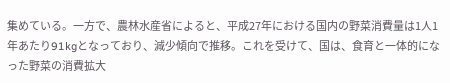集めている。一方で、農林水産省によると、平成27年における国内の野菜消費量は1人1年あたり91kgとなっており、減少傾向で推移。これを受けて、国は、食育と一体的になった野菜の消費拡大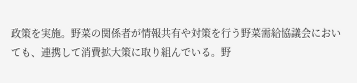政策を実施。野菜の関係者が情報共有や対策を行う野菜需給協議会においても、連携して消費拡大策に取り組んでいる。野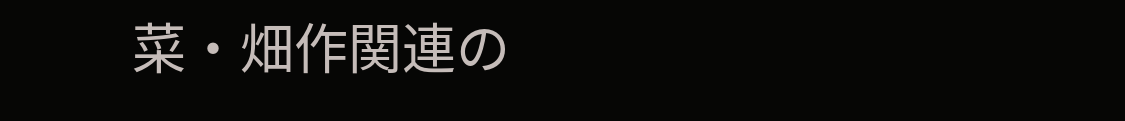菜・畑作関連の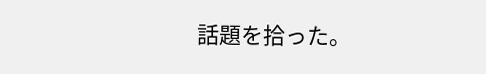話題を拾った。